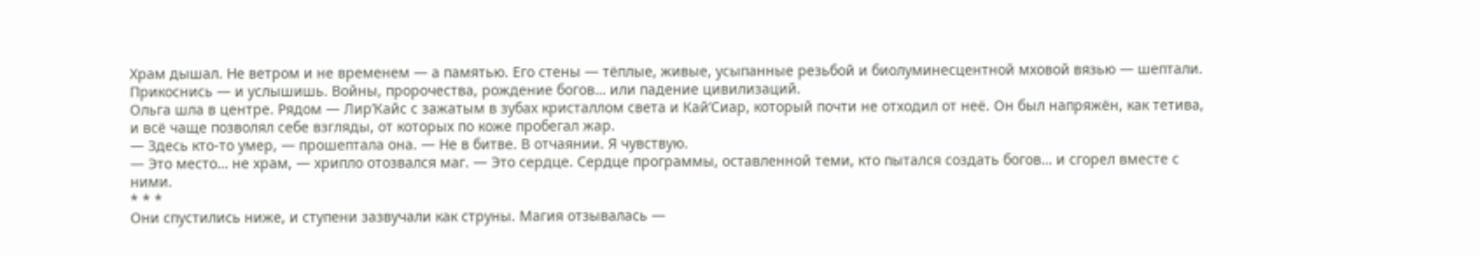Храм дышал. Не ветром и не временем — а памятью. Его стены — тёплые, живые, усыпанные резьбой и биолуминесцентной мховой вязью — шептали. Прикоснись — и услышишь. Войны, пророчества, рождение богов… или падение цивилизаций.
Ольга шла в центре. Рядом — Лир’Кайс с зажатым в зубах кристаллом света и Кай’Сиар, который почти не отходил от неё. Он был напряжён, как тетива, и всё чаще позволял себе взгляды, от которых по коже пробегал жар.
— Здесь кто-то умер, — прошептала она. — Не в битве. В отчаянии. Я чувствую.
— Это место… не храм, — хрипло отозвался маг. — Это сердце. Сердце программы, оставленной теми, кто пытался создать богов… и сгорел вместе с ними.
* * *
Они спустились ниже, и ступени зазвучали как струны. Магия отзывалась —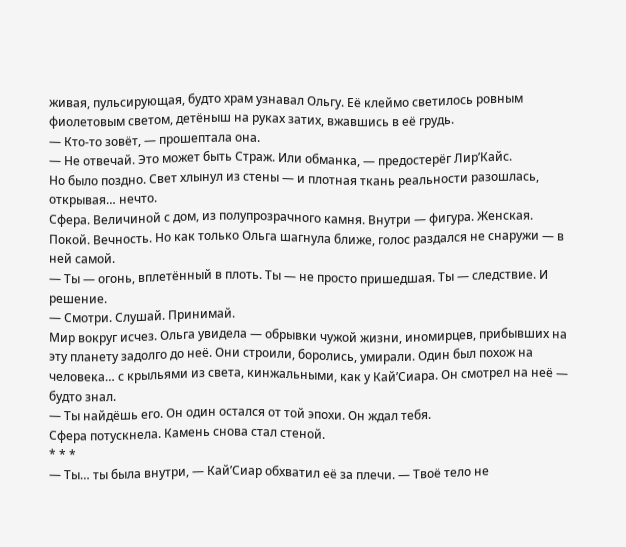живая, пульсирующая, будто храм узнавал Ольгу. Её клеймо светилось ровным фиолетовым светом, детёныш на руках затих, вжавшись в её грудь.
— Кто-то зовёт, — прошептала она.
— Не отвечай. Это может быть Страж. Или обманка, — предостерёг Лир’Кайс.
Но было поздно. Свет хлынул из стены — и плотная ткань реальности разошлась, открывая… нечто.
Сфера. Величиной с дом, из полупрозрачного камня. Внутри — фигура. Женская. Покой. Вечность. Но как только Ольга шагнула ближе, голос раздался не снаружи — в ней самой.
— Ты — огонь, вплетённый в плоть. Ты — не просто пришедшая. Ты — следствие. И решение.
— Смотри. Слушай. Принимай.
Мир вокруг исчез. Ольга увидела — обрывки чужой жизни, иномирцев, прибывших на эту планету задолго до неё. Они строили, боролись, умирали. Один был похож на человека… с крыльями из света, кинжальными, как у Кай’Сиара. Он смотрел на неё — будто знал.
— Ты найдёшь его. Он один остался от той эпохи. Он ждал тебя.
Сфера потускнела. Камень снова стал стеной.
* * *
— Ты… ты была внутри, — Кай’Сиар обхватил её за плечи. — Твоё тело не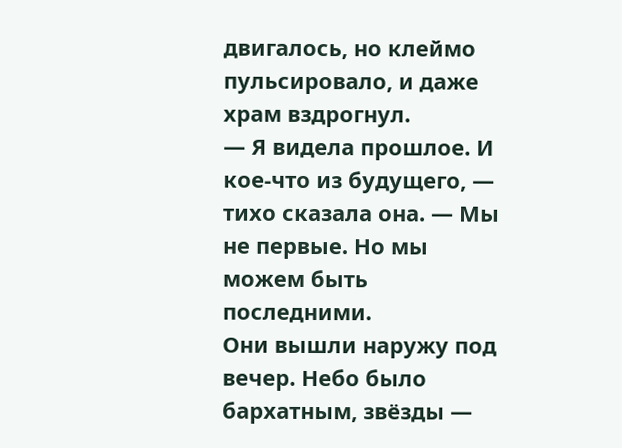двигалось, но клеймо пульсировало, и даже храм вздрогнул.
— Я видела прошлое. И кое-что из будущего, — тихо сказала она. — Мы не первые. Но мы можем быть последними.
Они вышли наружу под вечер. Небо было бархатным, звёзды —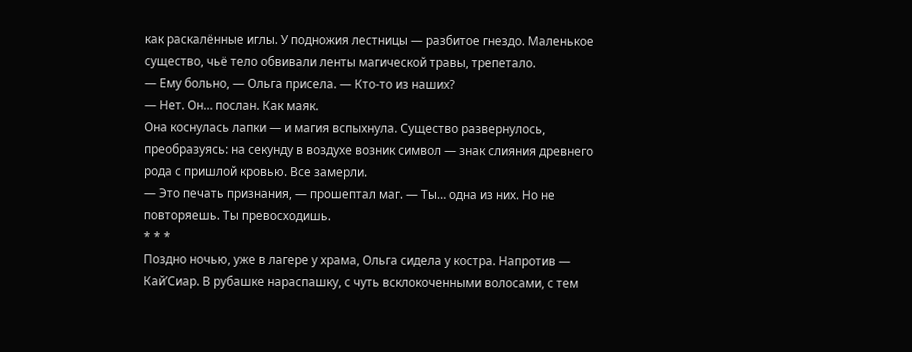как раскалённые иглы. У подножия лестницы — разбитое гнездо. Маленькое существо, чьё тело обвивали ленты магической травы, трепетало.
— Ему больно, — Ольга присела. — Кто-то из наших?
— Нет. Он… послан. Как маяк.
Она коснулась лапки — и магия вспыхнула. Существо развернулось, преобразуясь: на секунду в воздухе возник символ — знак слияния древнего рода с пришлой кровью. Все замерли.
— Это печать признания, — прошептал маг. — Ты… одна из них. Но не повторяешь. Ты превосходишь.
* * *
Поздно ночью, уже в лагере у храма, Ольга сидела у костра. Напротив — Кай’Сиар. В рубашке нараспашку, с чуть всклокоченными волосами, с тем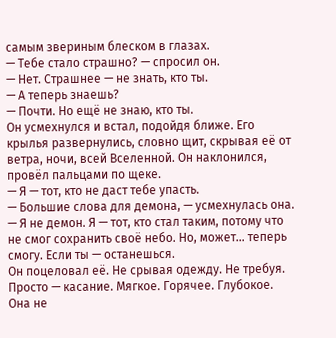самым звериным блеском в глазах.
— Тебе стало страшно? — спросил он.
— Нет. Страшнее — не знать, кто ты.
— А теперь знаешь?
— Почти. Но ещё не знаю, кто ты.
Он усмехнулся и встал, подойдя ближе. Его крылья развернулись, словно щит, скрывая её от ветра, ночи, всей Вселенной. Он наклонился, провёл пальцами по щеке.
— Я — тот, кто не даст тебе упасть.
— Большие слова для демона, — усмехнулась она.
— Я не демон. Я — тот, кто стал таким, потому что не смог сохранить своё небо. Но, может… теперь смогу. Если ты — останешься.
Он поцеловал её. Не срывая одежду. Не требуя. Просто — касание. Мягкое. Горячее. Глубокое. Она не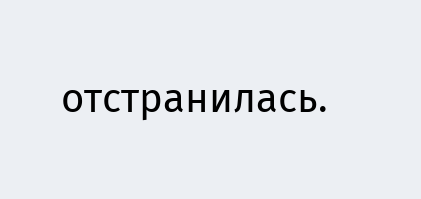отстранилась.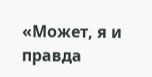«Может, я и правда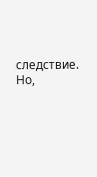следствие. Но,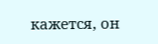кажется, он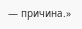— причина.»